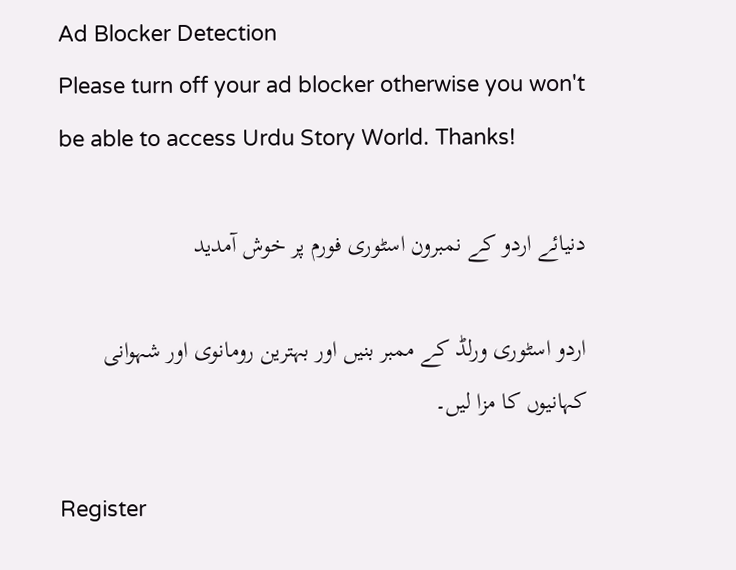Ad Blocker Detection
Please turn off your ad blocker otherwise you won't be able to access Urdu Story World. Thanks!

دنیائے اردو کے نمبرون اسٹوری فورم پر خوش آمدید

اردو اسٹوری ورلڈ کے ممبر بنیں اور بہترین رومانوی اور شہوانی کہانیوں کا مزا لیں۔

Register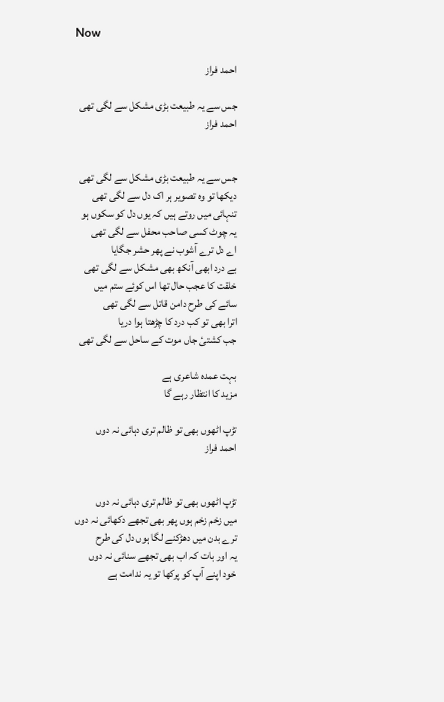Now

احمد فراز

جس سے یہ طبیعت بڑی مشکل سے لگی تھی
احمد فراز


جس سے یہ طبیعت بڑی مشکل سے لگی تھی
دیکھا تو وہ تصویر ہر اک دل سے لگی تھی
تنہائی میں روتے ہیں کہ یوں دل کو سکوں ہو
یہ چوٹ کسی صاحب محفل سے لگی تھی
اے دل ترے آشوب نے پھر حشر جگایا
بے درد ابھی آنکھ بھی مشکل سے لگی تھی
خلقت کا عجب حال تھا اس کوئے ستم میں
سائے کی طرح دامن قاتل سے لگی تھی
اترا بھی تو کب درد کا چڑھتا ہوا دریا
جب کشتیٔ جاں موت کے ساحل سے لگی تھی

بہت عمدہ شاعری ہے
مزید کا انتظار رہے گا

تڑپ اٹھوں بھی تو ظالم تری دہائی نہ دوں
احمد فراز


تڑپ اٹھوں بھی تو ظالم تری دہائی نہ دوں
میں زخم زخم ہوں پھر بھی تجھے دکھائی نہ دوں
ترے بدن میں دھڑکنے لگا ہوں دل کی طرح
یہ اور بات کہ اب بھی تجھے سنائی نہ دوں
خود اپنے آپ کو پرکھا تو یہ ندامت ہے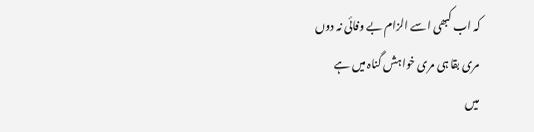کہ اب کبھی اسے الزام بے وفائی نہ دوں
مری بقا ہی مری خواہش گناہ میں ہے
میں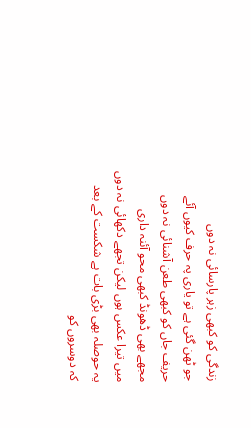زندگی کو کبھی زہر پارسائی نہ دوں
جو ٹھن گئی ہے تو یاری پہ حرف کیوں آئے
حریف جاں کو کبھی طعن آشنائی نہ دوں
مجھے بھی ڈھونڈ کبھی محو آئنہ داری
میں تیرا عکس ہوں لیکن تجھے دکھائی نہ دوں
یہ حوصلہ بھی بڑی بات ہے شکست کے بعد
کہ دوسروں کو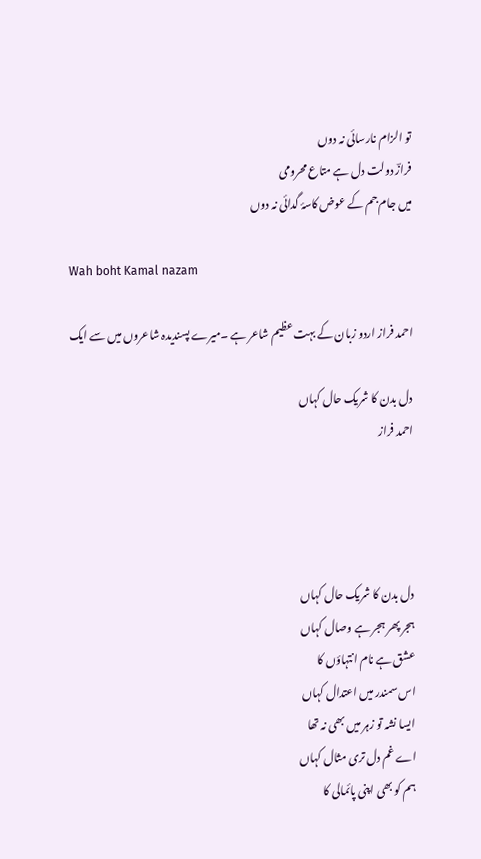تو الزام نارسائی نہ دوں
فرازؔ دولت دل ہے متاع محرومی
میں جام جم کے عوض کاسۂ گدائی نہ دوں

Wah boht Kamal nazam

احمد فراز اردو زبان کے بہت عظیم شاعر ہے ۔میرے پسندیدہ شاعروں میں سے ایک

دل بدن کا شریک حال کہاں
احمد فراز




دل بدن کا شریک حال کہاں
ہجر پھر ہجر ہے وصال کہاں
عشق ہے نام انتہاؤں کا
اس سمندر میں اعتدال کہاں
ایسا نشہ تو زہر میں بھی نہ تھا
اے غم دل تری مثال کہاں
ہم کو بھی اپنی پائمالی کا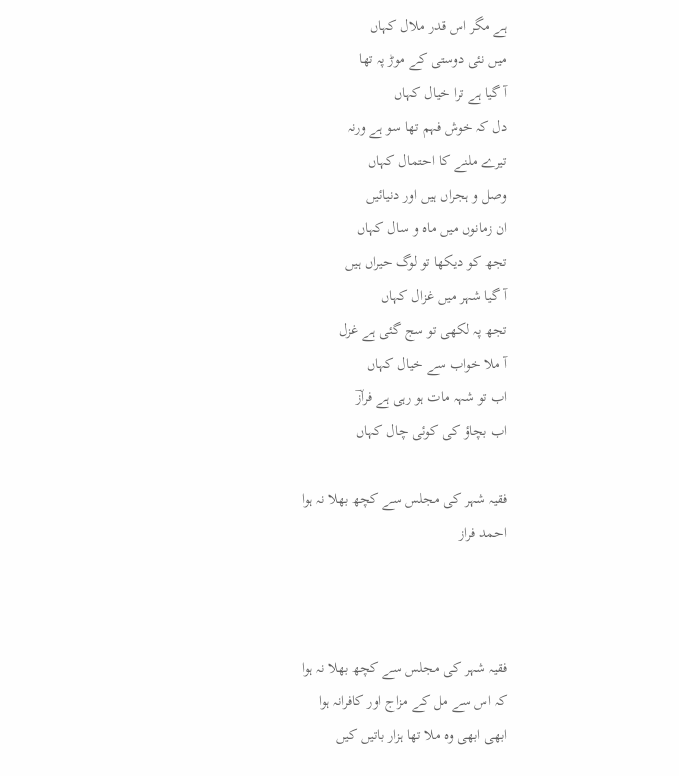ہے مگر اس قدر ملال کہاں
میں نئی دوستی کے موڑ پہ تھا
آ گیا ہے ترا خیال کہاں
دل کہ خوش فہم تھا سو ہے ورنہ
تیرے ملنے کا احتمال کہاں
وصل و ہجراں ہیں اور دنیائیں
ان زمانوں میں ماہ و سال کہاں
تجھ کو دیکھا تو لوگ حیراں ہیں
آ گیا شہر میں غزال کہاں
تجھ پہ لکھی تو سج گئی ہے غزل
آ ملا خواب سے خیال کہاں
اب تو شہہ مات ہو رہی ہے فرازؔ
اب بچاؤ کی کوئی چال کہاں

فقیہ شہر کی مجلس سے کچھ بھلا نہ ہوا
احمد فراز



فقیہ شہر کی مجلس سے کچھ بھلا نہ ہوا
کہ اس سے مل کے مزاج اور کافرانہ ہوا
ابھی ابھی وہ ملا تھا ہزار باتیں کیں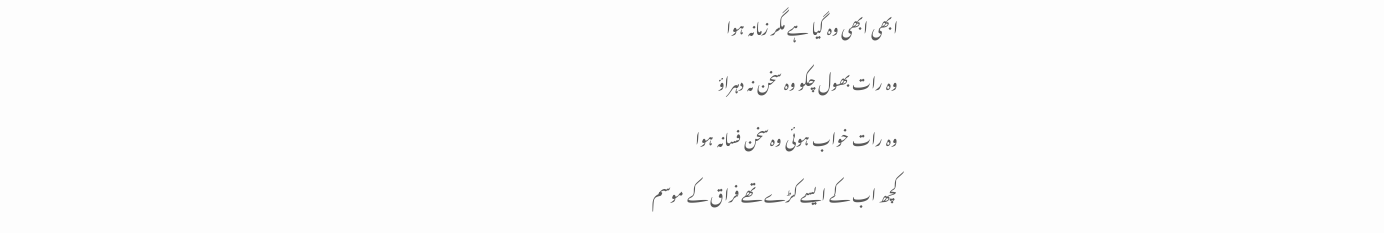ابھی ابھی وہ گیا ہے مگر زمانہ ہوا
وہ رات بھول چکو وہ سخن نہ دہراؤ
وہ رات خواب ہوئی وہ سخن فسانہ ہوا
کچھ اب کے ایسے کڑے تھے فراق کے موسم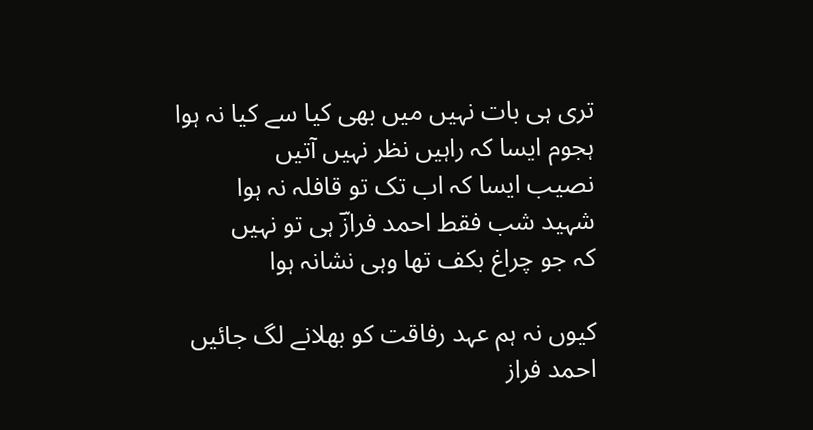تری ہی بات نہیں میں بھی کیا سے کیا نہ ہوا
ہجوم ایسا کہ راہیں نظر نہیں آتیں
نصیب ایسا کہ اب تک تو قافلہ نہ ہوا
شہید شب فقط احمد فرازؔ ہی تو نہیں
کہ جو چراغ بکف تھا وہی نشانہ ہوا

کیوں نہ ہم عہد رفاقت کو بھلانے لگ جائیں
احمد فراز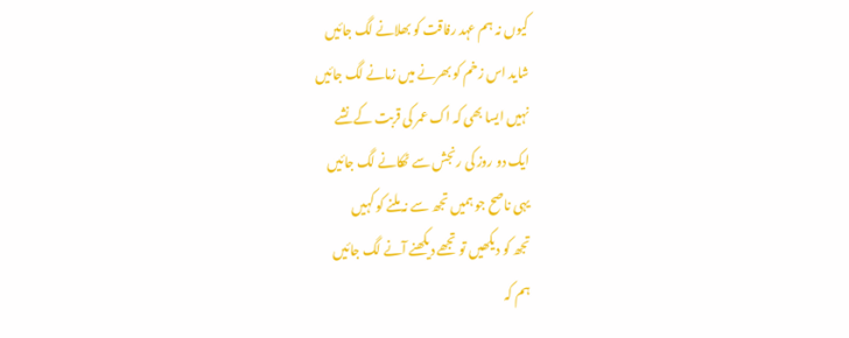کیوں نہ ہم عہد رفاقت کو بھلانے لگ جائیں
شاید اس زخم کو بھرنے میں زمانے لگ جائیں
نہیں ایسا بھی کہ اک عمر کی قربت کے نشے
ایک دو روز کی رنجش سے ٹھکانے لگ جائیں
یہی ناصح جو ہمیں تجھ سے نہ ملنے کو کہیں
تجھ کو دیکھیں تو تجھے دیکھنے آنے لگ جائیں
ہم کہ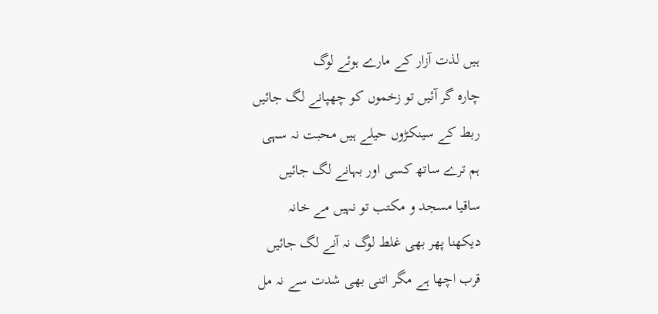ہیں لذت آزار کے مارے ہوئے لوگ
چارہ گر آئیں تو زخموں کو چھپانے لگ جائیں
ربط کے سینکڑوں حیلے ہیں محبت نہ سہی
ہم ترے ساتھ کسی اور بہانے لگ جائیں
ساقیا مسجد و مکتب تو نہیں مے خانہ
دیکھنا پھر بھی غلط لوگ نہ آنے لگ جائیں
قرب اچھا ہے مگر اتنی بھی شدت سے نہ مل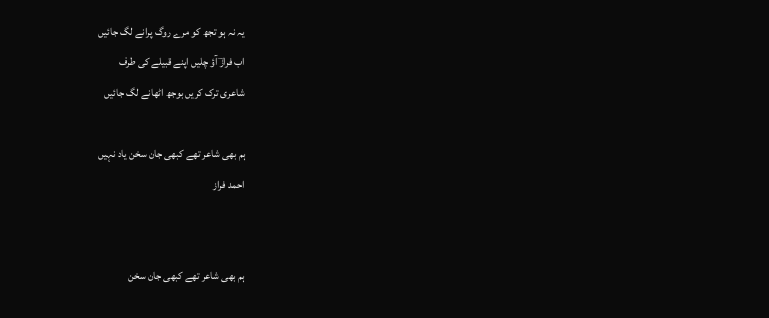یہ نہ ہو تجھ کو مرے روگ پرانے لگ جائیں
اب فرازؔ آؤ چلیں اپنے قبیلے کی طرف
شاعری ترک کریں بوجھ اٹھانے لگ جائیں

ہم بھی شاعر تھے کبھی جان سخن یاد نہیں
احمد فراز


ہم بھی شاعر تھے کبھی جان سخن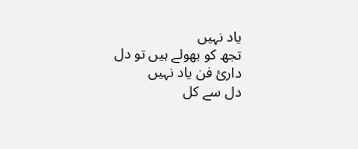یاد نہیں
تجھ کو بھولے ہیں تو دل داریٔ فن یاد نہیں
دل سے کل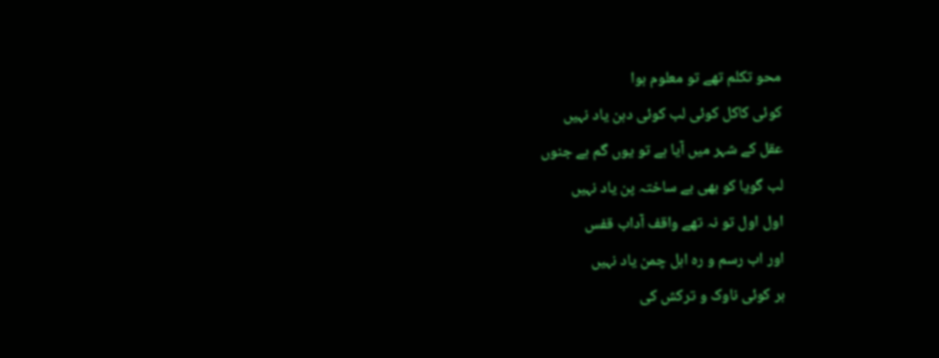محو تکلم تھے تو معلوم ہوا
کوئی کاکل کوئی لب کوئی دہن یاد نہیں
عقل کے شہر میں آیا ہے تو یوں گم ہے جنوں
لب گویا کو بھی بے ساختہ پن یاد نہیں
اول اول تو نہ تھے واقف آداب قفس
اور اب رسم و رہ اہل چمن یاد نہیں
ہر کوئی ناوک و ترکش کی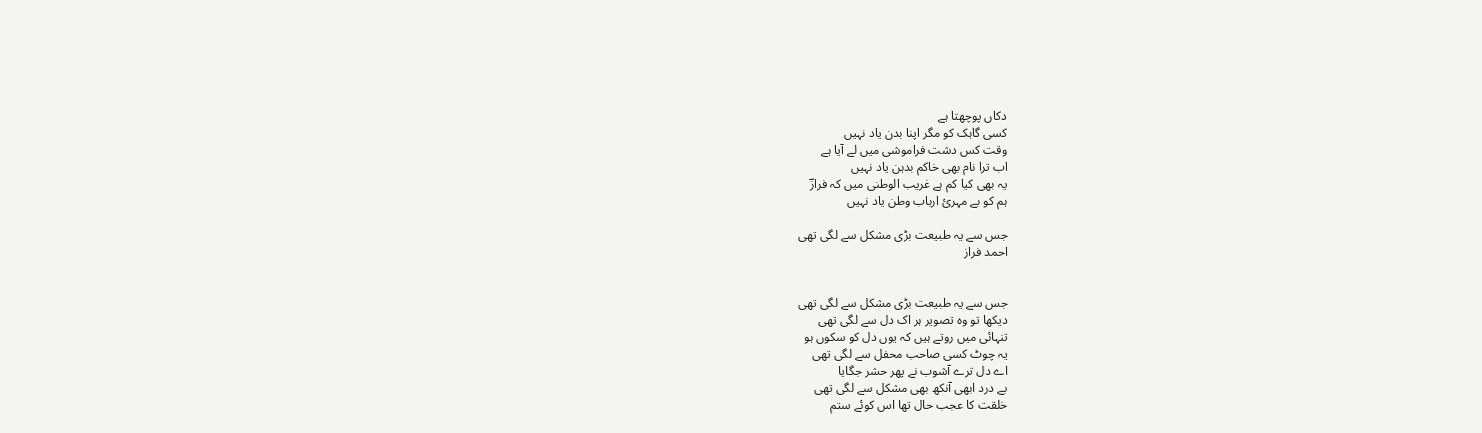دکاں پوچھتا ہے
کسی گاہک کو مگر اپنا بدن یاد نہیں
وقت کس دشت فراموشی میں لے آیا ہے
اب ترا نام بھی خاکم بدہن یاد نہیں
یہ بھی کیا کم ہے غریب الوطنی میں کہ فرازؔ
ہم کو بے مہرئ ارباب وطن یاد نہیں

جس سے یہ طبیعت بڑی مشکل سے لگی تھی
احمد فراز


جس سے یہ طبیعت بڑی مشکل سے لگی تھی
دیکھا تو وہ تصویر ہر اک دل سے لگی تھی
تنہائی میں روتے ہیں کہ یوں دل کو سکوں ہو
یہ چوٹ کسی صاحب محفل سے لگی تھی
اے دل ترے آشوب نے پھر حشر جگایا
بے درد ابھی آنکھ بھی مشکل سے لگی تھی
خلقت کا عجب حال تھا اس کوئے ستم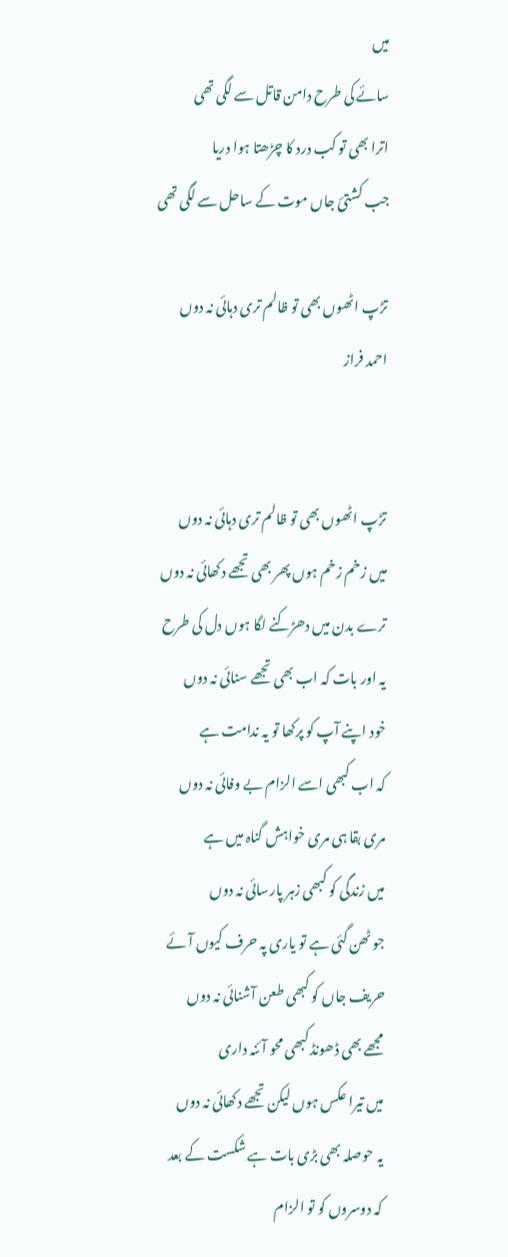میں
سائے کی طرح دامن قاتل سے لگی تھی
اترا بھی تو کب درد کا چڑھتا ہوا دریا
جب کشتیٔ جاں موت کے ساحل سے لگی تھی

تڑپ اٹھوں بھی تو ظالم تری دہائی نہ دوں
احمد فراز


تڑپ اٹھوں بھی تو ظالم تری دہائی نہ دوں
میں زخم زخم ہوں پھر بھی تجھے دکھائی نہ دوں
ترے بدن میں دھڑکنے لگا ہوں دل کی طرح
یہ اور بات کہ اب بھی تجھے سنائی نہ دوں
خود اپنے آپ کو پرکھا تو یہ ندامت ہے
کہ اب کبھی اسے الزام بے وفائی نہ دوں
مری بقا ہی مری خواہش گناہ میں ہے
میں زندگی کو کبھی زہر پارسائی نہ دوں
جو ٹھن گئی ہے تو یاری پہ حرف کیوں آئے
حریف جاں کو کبھی طعن آشنائی نہ دوں
مجھے بھی ڈھونڈ کبھی محو آئنہ داری
میں تیرا عکس ہوں لیکن تجھے دکھائی نہ دوں
یہ حوصلہ بھی بڑی بات ہے شکست کے بعد
کہ دوسروں کو تو الزام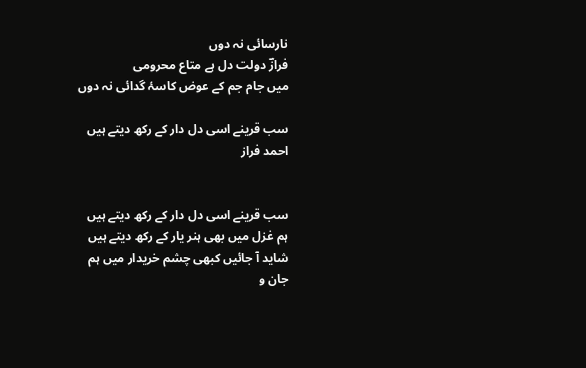نارسائی نہ دوں
فرازؔ دولت دل ہے متاع محرومی
میں جام جم کے عوض کاسۂ گدائی نہ دوں

سب قرینے اسی دل دار کے رکھ دیتے ہیں
احمد فراز


سب قرینے اسی دل دار کے رکھ دیتے ہیں
ہم غزل میں بھی ہنر یار کے رکھ دیتے ہیں
شاید آ جائیں کبھی چشم خریدار میں ہم
جان و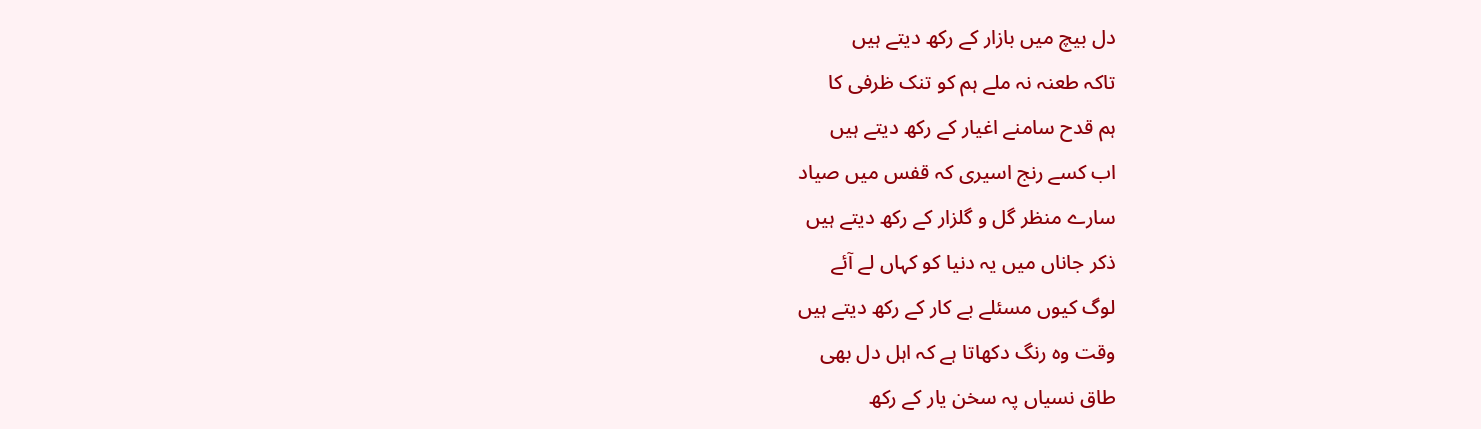دل بیچ میں بازار کے رکھ دیتے ہیں
تاکہ طعنہ نہ ملے ہم کو تنک ظرفی کا
ہم قدح سامنے اغیار کے رکھ دیتے ہیں
اب کسے رنج اسیری کہ قفس میں صیاد
سارے منظر گل و گلزار کے رکھ دیتے ہیں
ذکر جاناں میں یہ دنیا کو کہاں لے آئے
لوگ کیوں مسئلے بے کار کے رکھ دیتے ہیں
وقت وہ رنگ دکھاتا ہے کہ اہل دل بھی
طاق نسیاں پہ سخن یار کے رکھ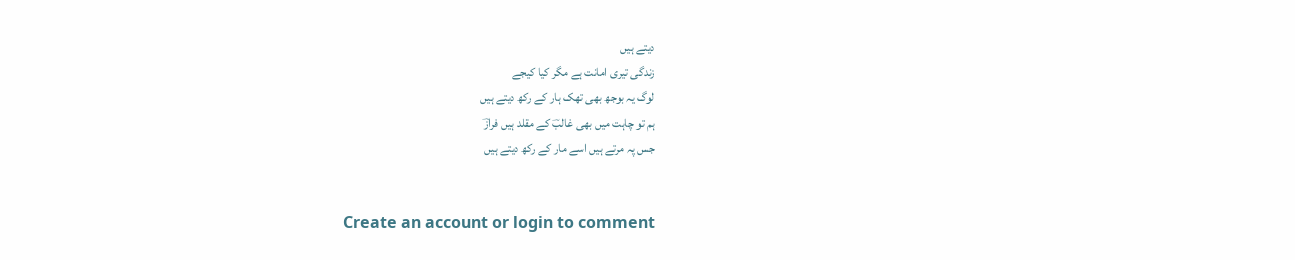دیتے ہیں
زندگی تیری امانت ہے مگر کیا کیجے
لوگ یہ بوجھ بھی تھک ہار کے رکھ دیتے ہیں
ہم تو چاہت میں بھی غالبؔ کے مقلد ہیں فرازؔ
جس پہ مرتے ہیں اسے مار کے رکھ دیتے ہیں


Create an account or login to comment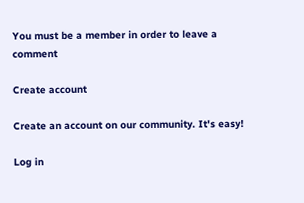You must be a member in order to leave a comment

Create account

Create an account on our community. It's easy!

Log in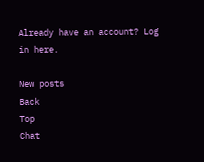Already have an account? Log in here.

New posts
Back
Top
Chat